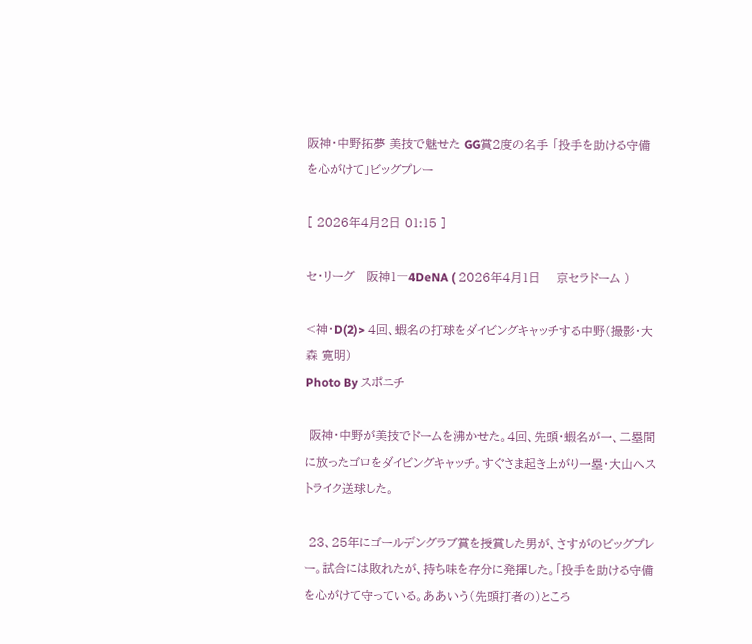阪神・中野拓夢 美技で魅せた GG賞2度の名手 「投手を助ける守備を心がけて」ビッグプレー

[ 2026年4月2日 01:15 ]

セ・リーグ   阪神1―4DeNA ( 2026年4月1日    京セラドーム )

<神・D(2)> 4回、蝦名の打球をダイビングキャッチする中野(撮影・大森 寛明)
Photo By スポニチ

 阪神・中野が美技でドームを沸かせた。4回、先頭・蝦名が一、二塁間に放ったゴロをダイビングキャッチ。すぐさま起き上がり一塁・大山へストライク送球した。

 23、25年にゴールデングラブ賞を授賞した男が、さすがのビッグプレー。試合には敗れたが、持ち味を存分に発揮した。「投手を助ける守備を心がけて守っている。ああいう(先頭打者の)ところ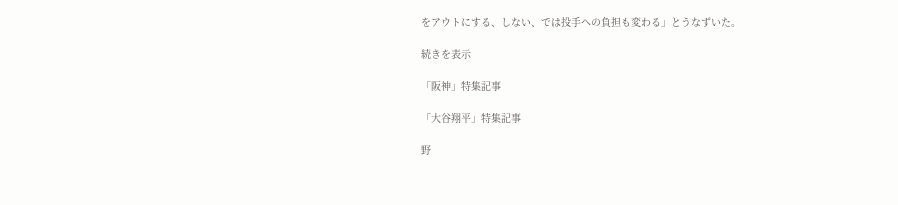をアウトにする、しない、では投手への負担も変わる」とうなずいた。

続きを表示

「阪神」特集記事

「大谷翔平」特集記事

野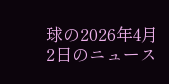球の2026年4月2日のニュース